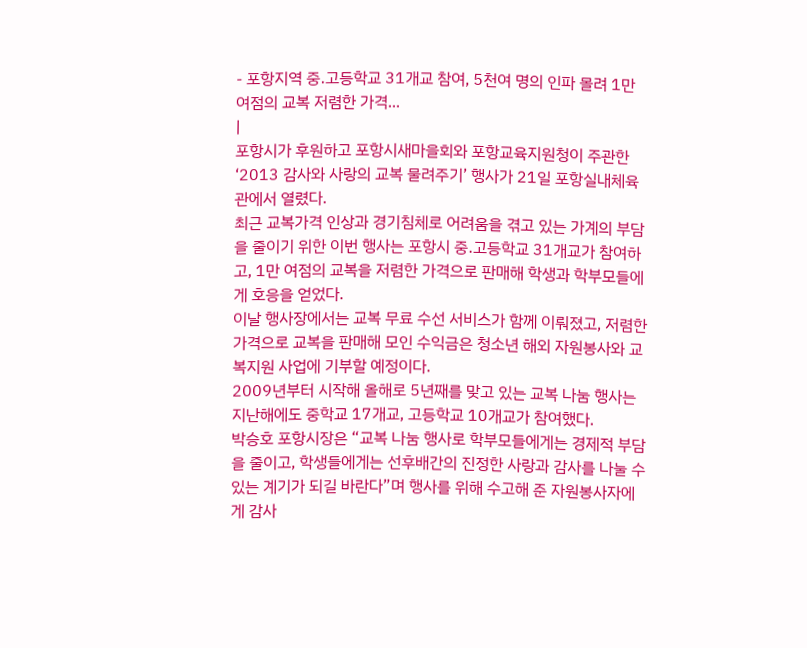- 포항지역 중․고등학교 31개교 참여, 5천여 명의 인파 몰려 1만 여점의 교복 저렴한 가격...
|
포항시가 후원하고 포항시새마을회와 포항교육지원청이 주관한 ‘2013 감사와 사랑의 교복 물려주기’ 행사가 21일 포항실내체육관에서 열렸다.
최근 교복가격 인상과 경기침체로 어려움을 겪고 있는 가계의 부담을 줄이기 위한 이번 행사는 포항시 중․고등학교 31개교가 참여하고, 1만 여점의 교복을 저렴한 가격으로 판매해 학생과 학부모들에게 호응을 얻었다.
이날 행사장에서는 교복 무료 수선 서비스가 함께 이뤄졌고, 저렴한 가격으로 교복을 판매해 모인 수익금은 청소년 해외 자원봉사와 교복지원 사업에 기부할 예정이다.
2009년부터 시작해 올해로 5년째를 맞고 있는 교복 나눔 행사는 지난해에도 중학교 17개교, 고등학교 10개교가 참여했다.
박승호 포항시장은 “교복 나눔 행사로 학부모들에게는 경제적 부담을 줄이고, 학생들에게는 선후배간의 진정한 사랑과 감사를 나눌 수 있는 계기가 되길 바란다”며 행사를 위해 수고해 준 자원봉사자에게 감사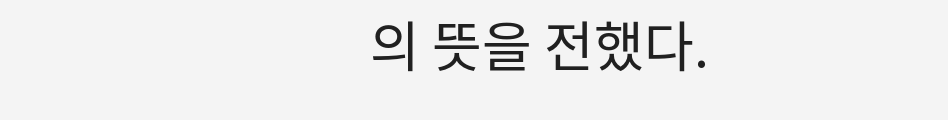의 뜻을 전했다.